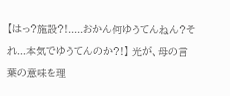【はっ?施設?!.....おかん何ゆうてんねん?それ...本気でゆうてんのか?!】 光が、母の言葉の意味を理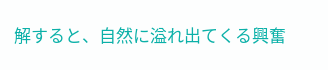解すると、自然に溢れ出てくる興奮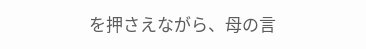を押さえながら、母の言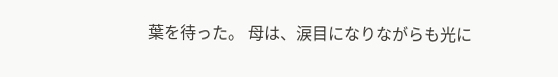葉を待った。 母は、涙目になりながらも光に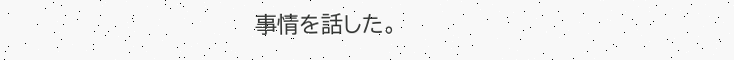事情を話した。